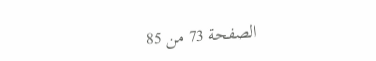الصفحة 73 من 85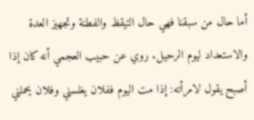أما حال من سبقنا فهي حال التيقظ والفطنة وتجهيز العدة والاستعداد ليوم الرحيل. روي عن حبيب العجمي أنه كان إذا أصبح يقول لامرأته: إذا مت اليوم ففلان يغلسني وفلان يحملني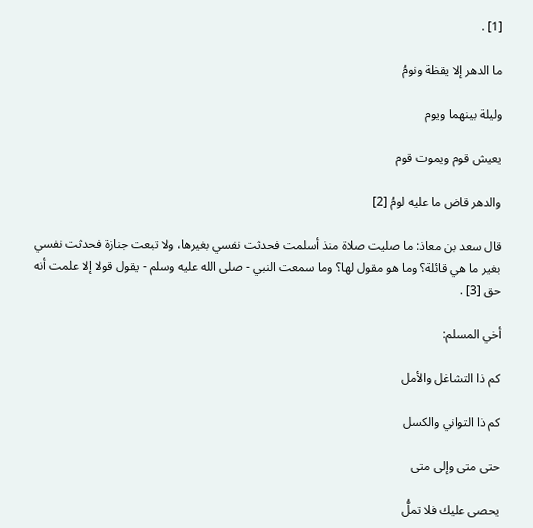[1] .

ما الدهر إلا يقظة ونومُ

وليلة بينهما ويوم

يعيش قوم ويموت قوم

والدهر قاض ما عليه لومُ [2]

قال سعد بن معاذ: ما صليت صلاة منذ أسلمت فحدثت نفسي بغيرها، ولا تبعت جنازة فحدثت نفسي بغير ما هي قائلة؟ وما هو مقول لها؟ وما سمعت النبي - صلى الله عليه وسلم - يقول قولا إلا علمت أنه حق [3] .

أخي المسلم:

كم ذا التشاغل والأمل

كم ذا التواني والكسل

حتى متى وإلى متى

يحصى عليك فلا تملُّ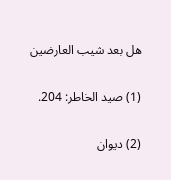هل بعد شيب العارضين

(1) صيد الخاطر: 204.

(2) ديوان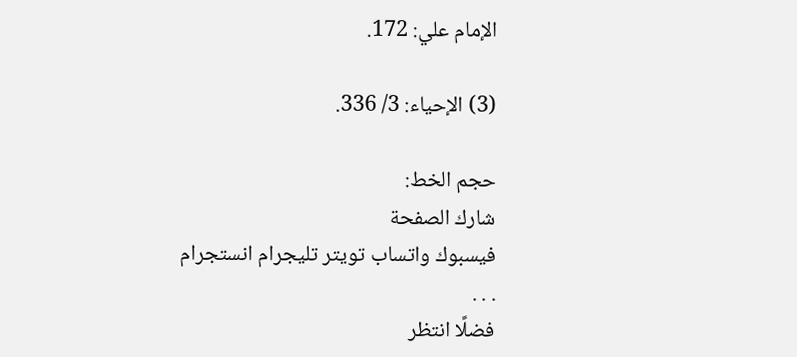الإمام علي: 172.

(3) الإحياء: 3/ 336.

حجم الخط:
شارك الصفحة
فيسبوك واتساب تويتر تليجرام انستجرام
. . .
فضلًا انتظر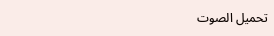تحميل الصوت